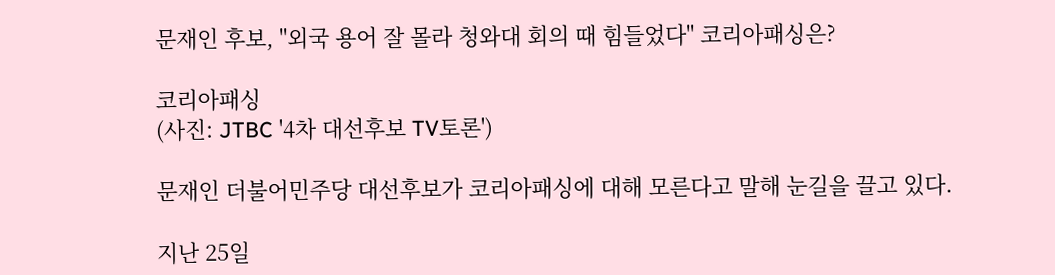문재인 후보, "외국 용어 잘 몰라 청와대 회의 때 힘들었다" 코리아패싱은?

코리아패싱
(사진: JTBC '4차 대선후보 TV토론')

문재인 더불어민주당 대선후보가 코리아패싱에 대해 모른다고 말해 눈길을 끌고 있다.

지난 25일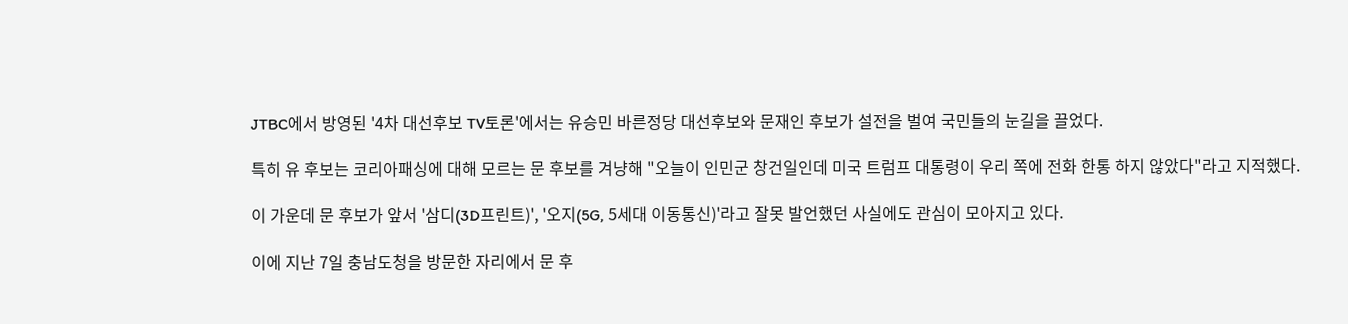JTBC에서 방영된 '4차 대선후보 TV토론'에서는 유승민 바른정당 대선후보와 문재인 후보가 설전을 벌여 국민들의 눈길을 끌었다.

특히 유 후보는 코리아패싱에 대해 모르는 문 후보를 겨냥해 "오늘이 인민군 창건일인데 미국 트럼프 대통령이 우리 쪽에 전화 한통 하지 않았다"라고 지적했다.

이 가운데 문 후보가 앞서 '삼디(3D프린트)', '오지(5G, 5세대 이동통신)'라고 잘못 발언했던 사실에도 관심이 모아지고 있다.

이에 지난 7일 충남도청을 방문한 자리에서 문 후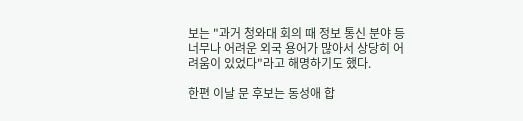보는 "과거 청와대 회의 때 정보 통신 분야 등 너무나 어려운 외국 용어가 많아서 상당히 어려움이 있었다"라고 해명하기도 했다.

한편 이날 문 후보는 동성애 합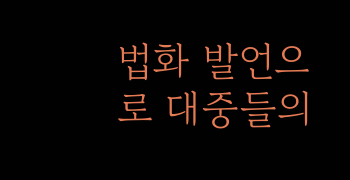법화 발언으로 대중들의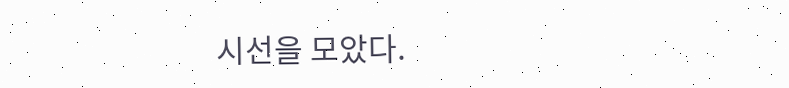시선을 모았다.